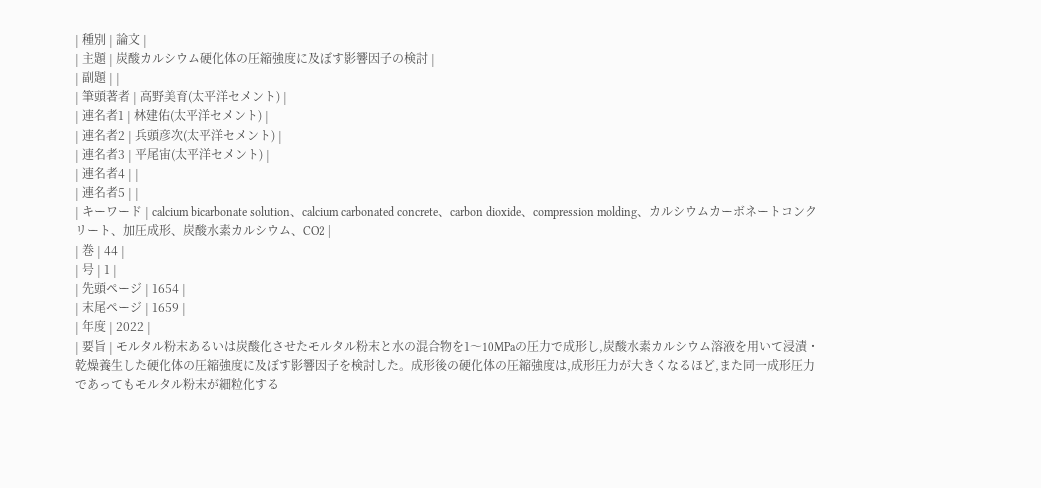| 種別 | 論文 |
| 主題 | 炭酸カルシウム硬化体の圧縮強度に及ぼす影響因子の検討 |
| 副題 | |
| 筆頭著者 | 高野美育(太平洋セメント) |
| 連名者1 | 林建佑(太平洋セメント) |
| 連名者2 | 兵頭彦次(太平洋セメント) |
| 連名者3 | 平尾宙(太平洋セメント) |
| 連名者4 | |
| 連名者5 | |
| キーワード | calcium bicarbonate solution、calcium carbonated concrete、carbon dioxide、compression molding、カルシウムカーボネートコンクリート、加圧成形、炭酸水素カルシウム、CO2 |
| 巻 | 44 |
| 号 | 1 |
| 先頭ページ | 1654 |
| 末尾ページ | 1659 |
| 年度 | 2022 |
| 要旨 | モルタル粉末あるいは炭酸化させたモルタル粉末と水の混合物を1〜10MPaの圧力で成形し,炭酸水素カルシウム溶液を用いて浸漬・乾燥養生した硬化体の圧縮強度に及ぼす影響因子を検討した。成形後の硬化体の圧縮強度は,成形圧力が大きくなるほど,また同一成形圧力であってもモルタル粉末が細粒化する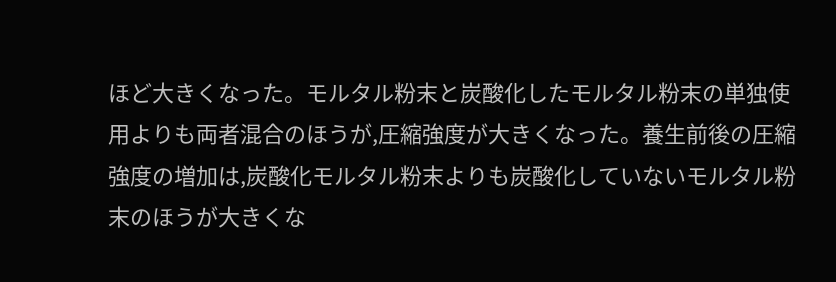ほど大きくなった。モルタル粉末と炭酸化したモルタル粉末の単独使用よりも両者混合のほうが,圧縮強度が大きくなった。養生前後の圧縮強度の増加は,炭酸化モルタル粉末よりも炭酸化していないモルタル粉末のほうが大きくな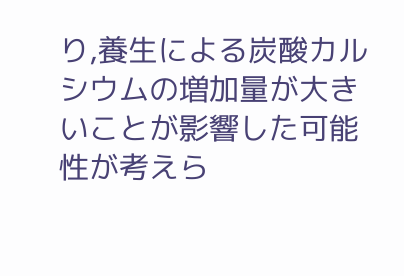り,養生による炭酸カルシウムの増加量が大きいことが影響した可能性が考えら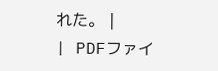れた。 |
| PDFファイ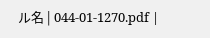ル名 | 044-01-1270.pdf |